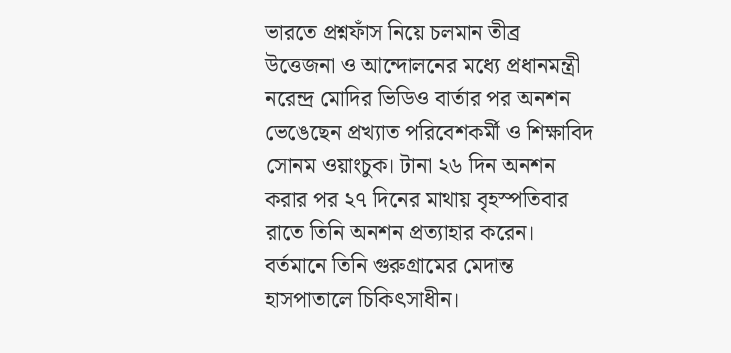ভারতে প্রশ্নফাঁস নিয়ে চলমান তীব্র উত্তেজনা ও আন্দোলনের মধ্যে প্রধানমন্ত্রী নরেন্দ্র মোদির ভিডিও বার্তার পর অনশন ভেঙেছেন প্রখ্যাত পরিবেশকর্মী ও শিক্ষাবিদ সোনম ওয়াংচুক। টানা ২৬ দিন অনশন করার পর ২৭ দিনের মাথায় বৃহস্পতিবার রাতে তিনি অনশন প্রত্যাহার করেন। বর্তমানে তিনি গুরুগ্রামের মেদান্ত হাসপাতালে চিকিৎসাধীন।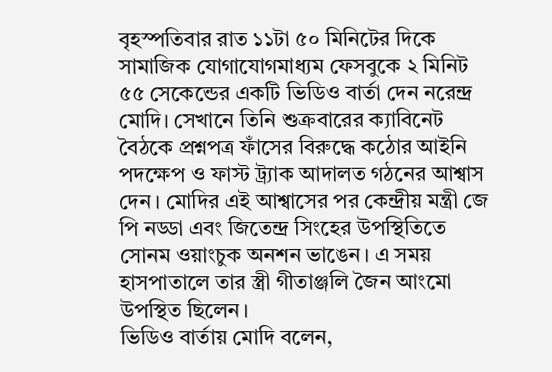বৃহস্পতিবার রাত ১১টা ৫০ মিনিটের দিকে সামাজিক যোগাযোগমাধ্যম ফেসবুকে ২ মিনিট ৫৫ সেকেন্ডের একটি ভিডিও বার্তা দেন নরেন্দ্র মোদি। সেখানে তিনি শুক্রবারের ক্যাবিনেট বৈঠকে প্রশ্নপত্র ফাঁসের বিরুদ্ধে কঠোর আইনি পদক্ষেপ ও ফাস্ট ট্র্যাক আদালত গঠনের আশ্বাস দেন। মোদির এই আশ্বাসের পর কেন্দ্রীয় মন্ত্রী জে পি নড্ডা এবং জিতেন্দ্র সিংহের উপস্থিতিতে সোনম ওয়াংচুক অনশন ভাঙেন। এ সময় হাসপাতালে তার স্ত্রী গীতাঞ্জলি জৈন আংমো উপস্থিত ছিলেন।
ভিডিও বার্তায় মোদি বলেন,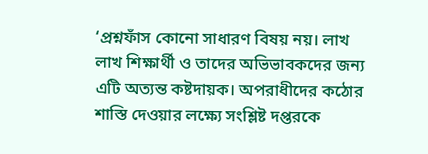‘প্রশ্নফাঁস কোনো সাধারণ বিষয় নয়। লাখ লাখ শিক্ষার্থী ও তাদের অভিভাবকদের জন্য এটি অত্যন্ত কষ্টদায়ক। অপরাধীদের কঠোর শাস্তি দেওয়ার লক্ষ্যে সংশ্লিষ্ট দপ্তরকে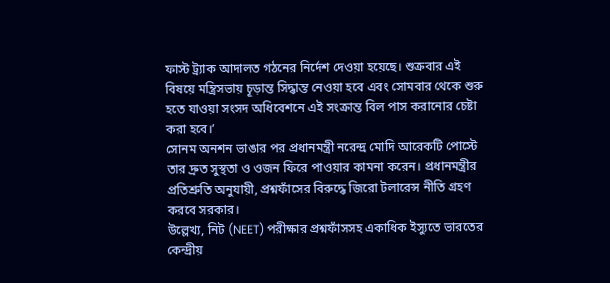ফাস্ট ট্র্যাক আদালত গঠনের নির্দেশ দেওয়া হয়েছে। শুক্রবার এই বিষয়ে মন্ত্রিসভায় চূড়ান্ত সিদ্ধান্ত নেওয়া হবে এবং সোমবার থেকে শুরু হতে যাওয়া সংসদ অধিবেশনে এই সংক্রান্ত বিল পাস করানোর চেষ্টা করা হবে।’
সোনম অনশন ভাঙার পর প্রধানমন্ত্রী নরেন্দ্র মোদি আরেকটি পোস্টে তার দ্রুত সুস্থতা ও ওজন ফিরে পাওয়ার কামনা করেন। প্রধানমন্ত্রীর প্রতিশ্রুতি অনুযায়ী, প্রশ্নফাঁসের বিরুদ্ধে জিরো টলারেন্স নীতি গ্রহণ করবে সরকার।
উল্লেখ্য, নিট (NEET) পরীক্ষার প্রশ্নফাঁসসহ একাধিক ইস্যুতে ভারতের কেন্দ্রীয়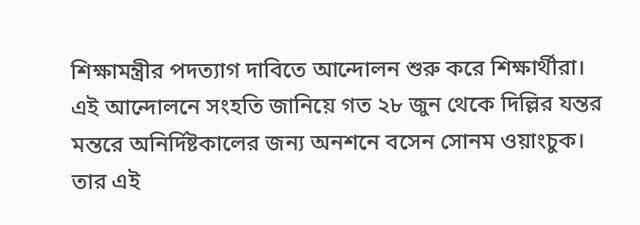শিক্ষামন্ত্রীর পদত্যাগ দাবিতে আন্দোলন শুরু করে শিক্ষার্থীরা। এই আন্দোলনে সংহতি জানিয়ে গত ২৮ জুন থেকে দিল্লির যন্তর মন্তরে অনির্দিষ্টকালের জন্য অনশনে বসেন সোনম ওয়াংচুক। তার এই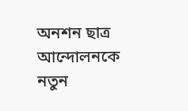অনশন ছাত্র আন্দোলনকে নতুন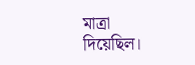মাত্রা দিয়েছিল।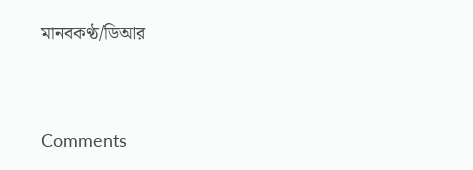মানবকণ্ঠ/ডিআর




Comments